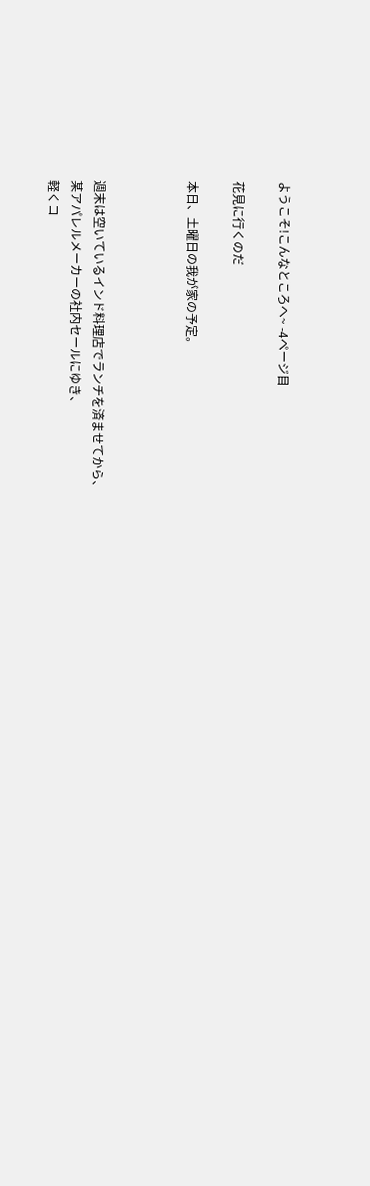ようこそ!こんなところへ~ -4ページ目

花見に行くのだ

本日、土曜日の我が家の予定。



週末は空いているインド料理店でランチを済ませてから、
某アパレルメーカーの社内セールにゆき、
軽くコ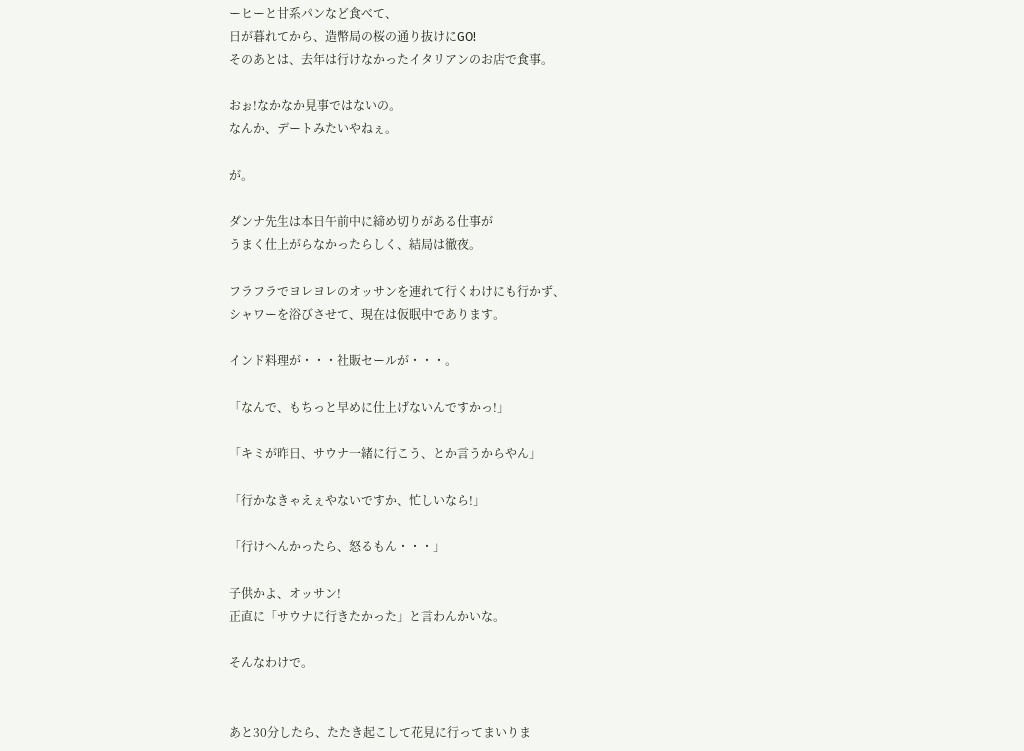ーヒーと甘系パンなど食べて、
日が暮れてから、造幣局の桜の通り抜けにGO!
そのあとは、去年は行けなかったイタリアンのお店で食事。

おぉ!なかなか見事ではないの。
なんか、デートみたいやねぇ。

が。

ダンナ先生は本日午前中に締め切りがある仕事が
うまく仕上がらなかったらしく、結局は徹夜。

フラフラでヨレヨレのオッサンを連れて行くわけにも行かず、
シャワーを浴びさせて、現在は仮眠中であります。

インド料理が・・・社販セールが・・・。

「なんで、もちっと早めに仕上げないんですかっ!」

「キミが昨日、サウナ一緒に行こう、とか言うからやん」

「行かなきゃえぇやないですか、忙しいなら!」

「行けへんかったら、怒るもん・・・」

子供かよ、オッサン!
正直に「サウナに行きたかった」と言わんかいな。

そんなわけで。


あと30分したら、たたき起こして花見に行ってまいりま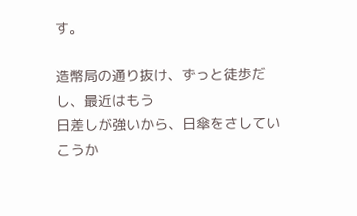す。

造幣局の通り抜け、ずっと徒歩だし、最近はもう
日差しが強いから、日傘をさしていこうか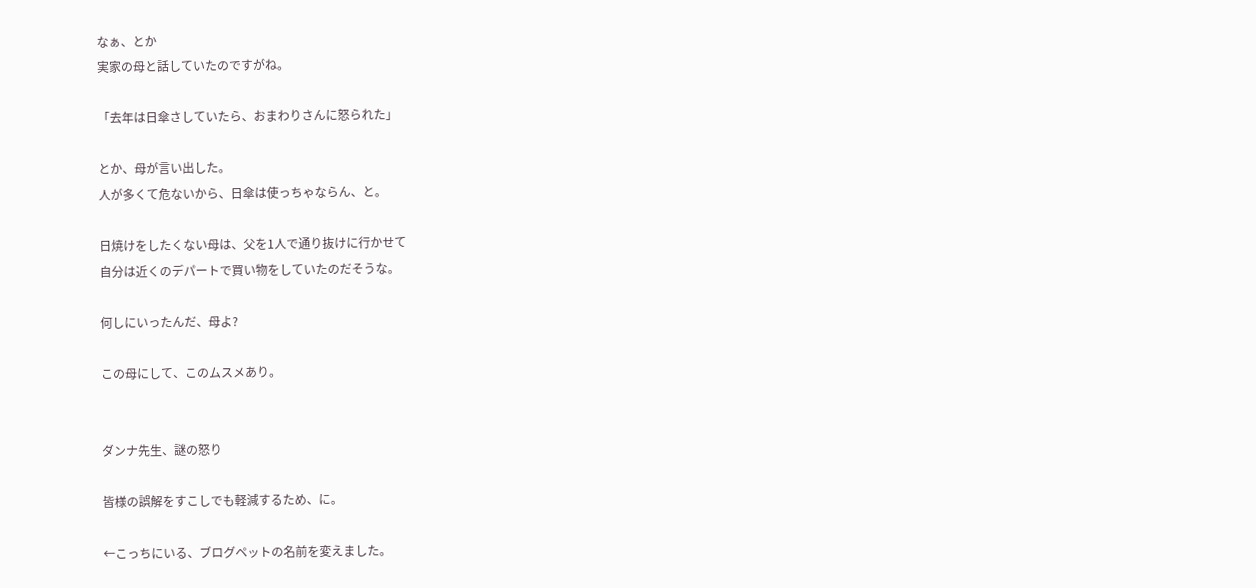なぁ、とか
実家の母と話していたのですがね。

「去年は日傘さしていたら、おまわりさんに怒られた」

とか、母が言い出した。
人が多くて危ないから、日傘は使っちゃならん、と。

日焼けをしたくない母は、父を1人で通り抜けに行かせて
自分は近くのデパートで買い物をしていたのだそうな。

何しにいったんだ、母よ?

この母にして、このムスメあり。


ダンナ先生、謎の怒り

皆様の誤解をすこしでも軽減するため、に。

←こっちにいる、ブログペットの名前を変えました。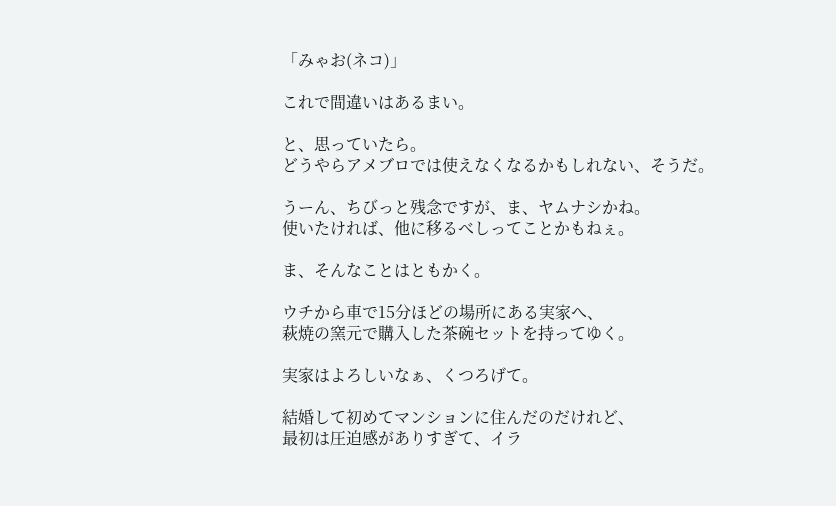「みゃお(ネコ)」

これで間違いはあるまい。

と、思っていたら。
どうやらアメブロでは使えなくなるかもしれない、そうだ。

うーん、ちびっと残念ですが、ま、ヤムナシかね。
使いたければ、他に移るべしってことかもねぇ。

ま、そんなことはともかく。

ウチから車で15分ほどの場所にある実家へ、
萩焼の窯元で購入した茶碗セットを持ってゆく。

実家はよろしいなぁ、くつろげて。

結婚して初めてマンションに住んだのだけれど、
最初は圧迫感がありすぎて、イラ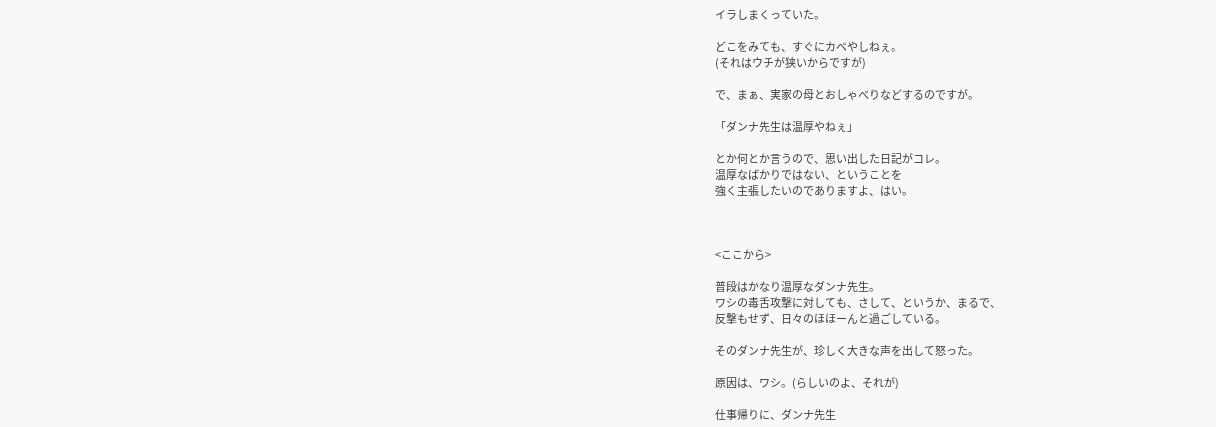イラしまくっていた。

どこをみても、すぐにカベやしねぇ。
(それはウチが狭いからですが)

で、まぁ、実家の母とおしゃべりなどするのですが。

「ダンナ先生は温厚やねぇ」

とか何とか言うので、思い出した日記がコレ。
温厚なばかりではない、ということを
強く主張したいのでありますよ、はい。



<ここから>

普段はかなり温厚なダンナ先生。
ワシの毒舌攻撃に対しても、さして、というか、まるで、
反撃もせず、日々のほほーんと過ごしている。

そのダンナ先生が、珍しく大きな声を出して怒った。

原因は、ワシ。(らしいのよ、それが)

仕事帰りに、ダンナ先生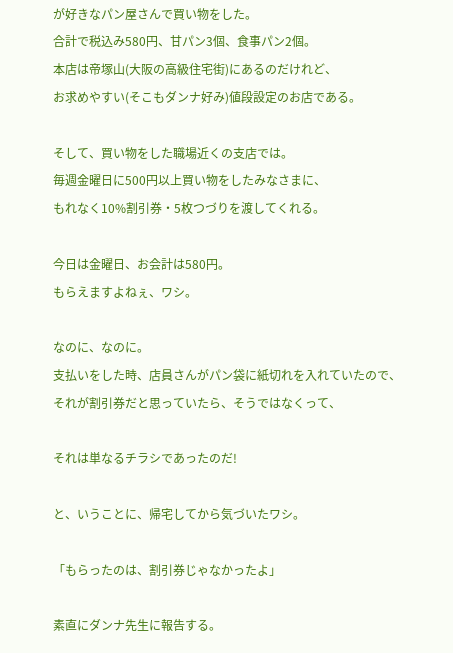が好きなパン屋さんで買い物をした。
合計で税込み580円、甘パン3個、食事パン2個。
本店は帝塚山(大阪の高級住宅街)にあるのだけれど、
お求めやすい(そこもダンナ好み)値段設定のお店である。

そして、買い物をした職場近くの支店では。
毎週金曜日に500円以上買い物をしたみなさまに、
もれなく10%割引券・5枚つづりを渡してくれる。

今日は金曜日、お会計は580円。
もらえますよねぇ、ワシ。

なのに、なのに。
支払いをした時、店員さんがパン袋に紙切れを入れていたので、
それが割引券だと思っていたら、そうではなくって、

それは単なるチラシであったのだ!

と、いうことに、帰宅してから気づいたワシ。

「もらったのは、割引券じゃなかったよ」

素直にダンナ先生に報告する。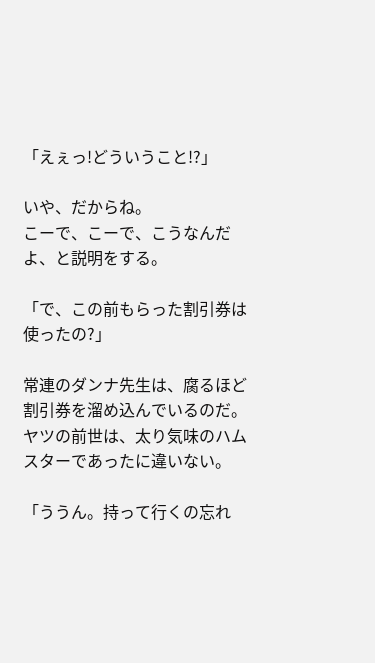「えぇっ!どういうこと!?」

いや、だからね。
こーで、こーで、こうなんだよ、と説明をする。

「で、この前もらった割引券は使ったの?」

常連のダンナ先生は、腐るほど割引券を溜め込んでいるのだ。
ヤツの前世は、太り気味のハムスターであったに違いない。

「ううん。持って行くの忘れ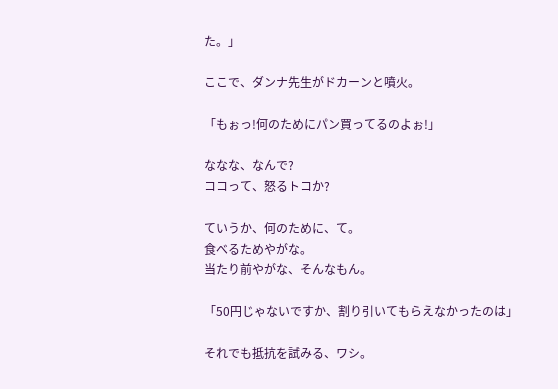た。」

ここで、ダンナ先生がドカーンと噴火。

「もぉっ!何のためにパン買ってるのよぉ!」

ななな、なんで?
ココって、怒るトコか?

ていうか、何のために、て。
食べるためやがな。
当たり前やがな、そんなもん。

「50円じゃないですか、割り引いてもらえなかったのは」

それでも抵抗を試みる、ワシ。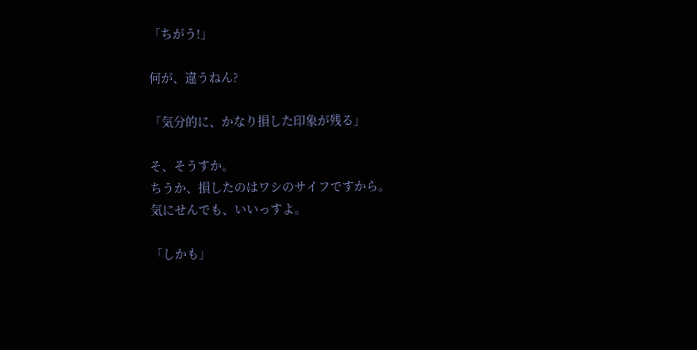「ちがう!」

何が、違うねん?

「気分的に、かなり損した印象が残る」

そ、そうすか。
ちうか、損したのはワシのサイフですから。
気にせんでも、いいっすよ。

「しかも」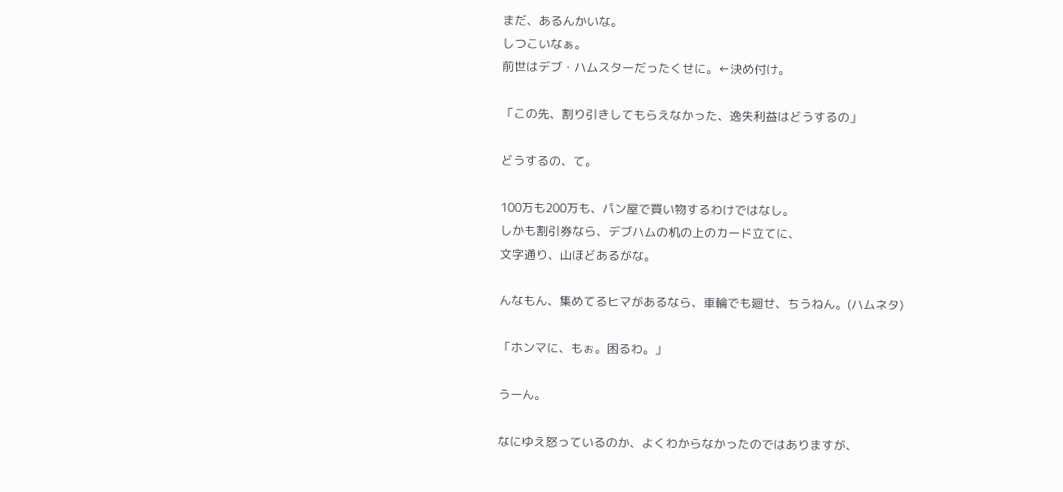まだ、あるんかいな。
しつこいなぁ。
前世はデブ・ハムスターだったくせに。←決め付け。

「この先、割り引きしてもらえなかった、逸失利益はどうするの」

どうするの、て。

100万も200万も、パン屋で買い物するわけではなし。
しかも割引券なら、デブハムの机の上のカード立てに、
文字通り、山ほどあるがな。

んなもん、集めてるヒマがあるなら、車輪でも廻せ、ちうねん。(ハムネタ)

「ホンマに、もぉ。困るわ。」

うーん。

なにゆえ怒っているのか、よくわからなかったのではありますが、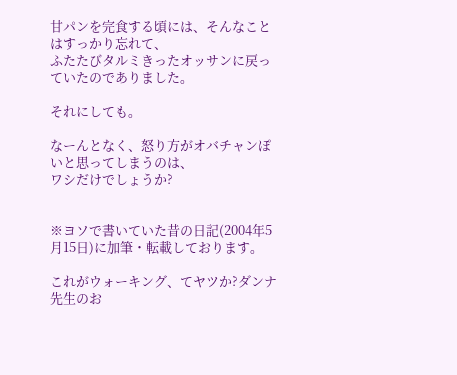甘パンを完食する頃には、そんなことはすっかり忘れて、
ふたたびタルミきったオッサンに戻っていたのでありました。

それにしても。

なーんとなく、怒り方がオバチャンぽいと思ってしまうのは、
ワシだけでしょうか?


※ヨソで書いていた昔の日記(2004年5月15日)に加筆・転載しております。

これがウォーキング、てヤツか?ダンナ先生のお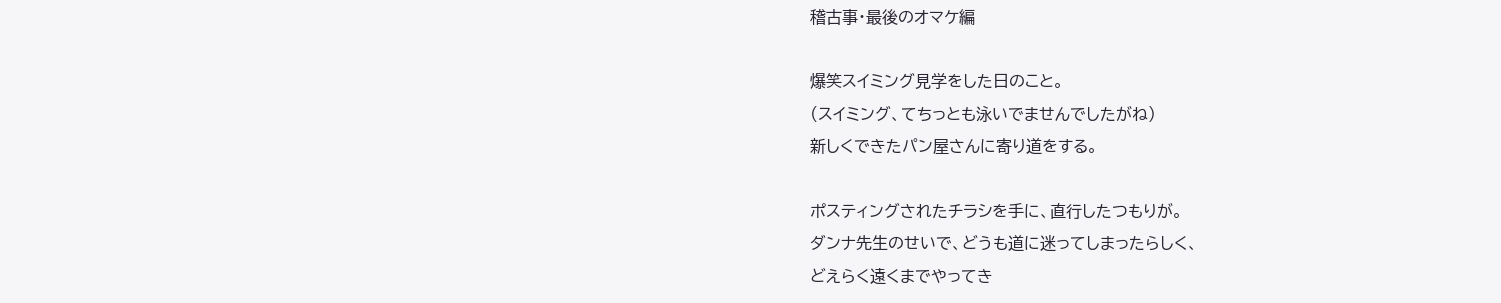稽古事・最後のオマケ編

爆笑スイミング見学をした日のこと。
(スイミング、てちっとも泳いでませんでしたがね)
新しくできたパン屋さんに寄り道をする。

ポスティングされたチラシを手に、直行したつもりが。
ダンナ先生のせいで、どうも道に迷ってしまったらしく、
どえらく遠くまでやってき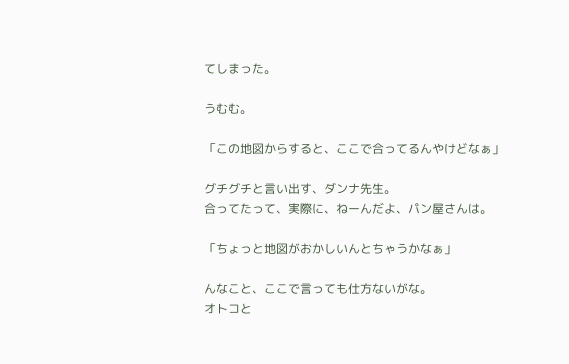てしまった。

うむむ。

「この地図からすると、ここで合ってるんやけどなぁ」

グチグチと言い出す、ダンナ先生。
合ってたって、実際に、ねーんだよ、パン屋さんは。

「ちょっと地図がおかしいんとちゃうかなぁ」

んなこと、ここで言っても仕方ないがな。
オトコと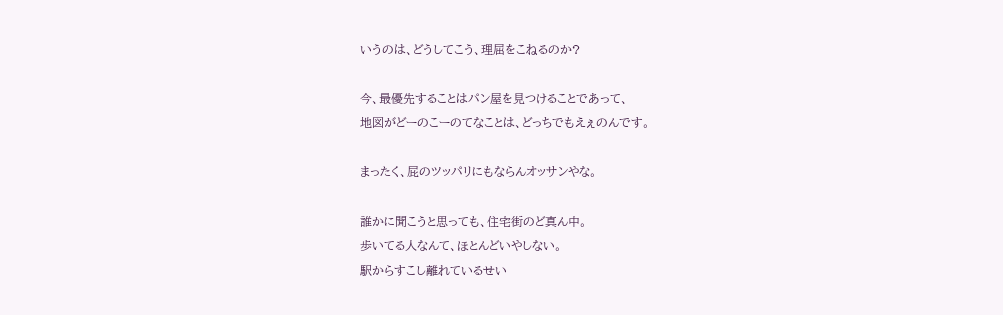いうのは、どうしてこう、理屈をこねるのか?

今、最優先することはパン屋を見つけることであって、
地図がどーのこーのてなことは、どっちでもえぇのんです。

まったく、屁のツッパリにもならんオッサンやな。

誰かに聞こうと思っても、住宅街のど真ん中。
歩いてる人なんて、ほとんどいやしない。
駅からすこし離れているせい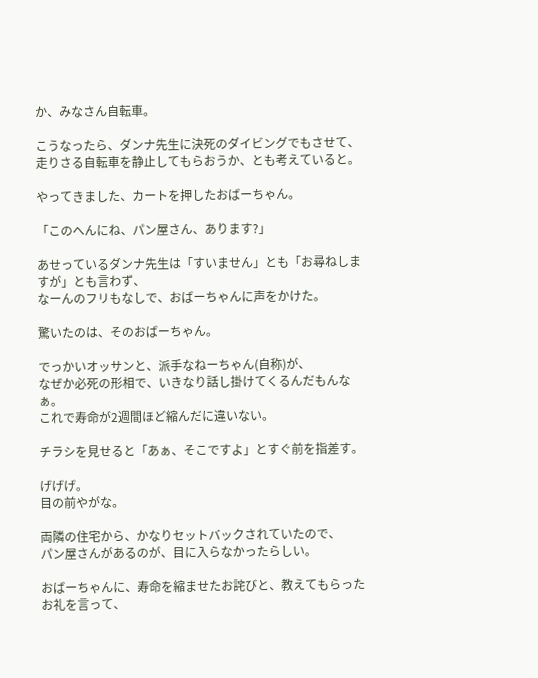か、みなさん自転車。

こうなったら、ダンナ先生に決死のダイビングでもさせて、
走りさる自転車を静止してもらおうか、とも考えていると。

やってきました、カートを押したおばーちゃん。

「このへんにね、パン屋さん、あります?」

あせっているダンナ先生は「すいません」とも「お尋ねしますが」とも言わず、
なーんのフリもなしで、おばーちゃんに声をかけた。

驚いたのは、そのおばーちゃん。

でっかいオッサンと、派手なねーちゃん(自称)が、
なぜか必死の形相で、いきなり話し掛けてくるんだもんなぁ。
これで寿命が2週間ほど縮んだに違いない。

チラシを見せると「あぁ、そこですよ」とすぐ前を指差す。

げげげ。
目の前やがな。

両隣の住宅から、かなりセットバックされていたので、
パン屋さんがあるのが、目に入らなかったらしい。

おばーちゃんに、寿命を縮ませたお詫びと、教えてもらったお礼を言って、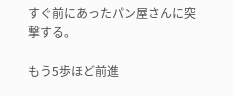すぐ前にあったパン屋さんに突撃する。

もう5歩ほど前進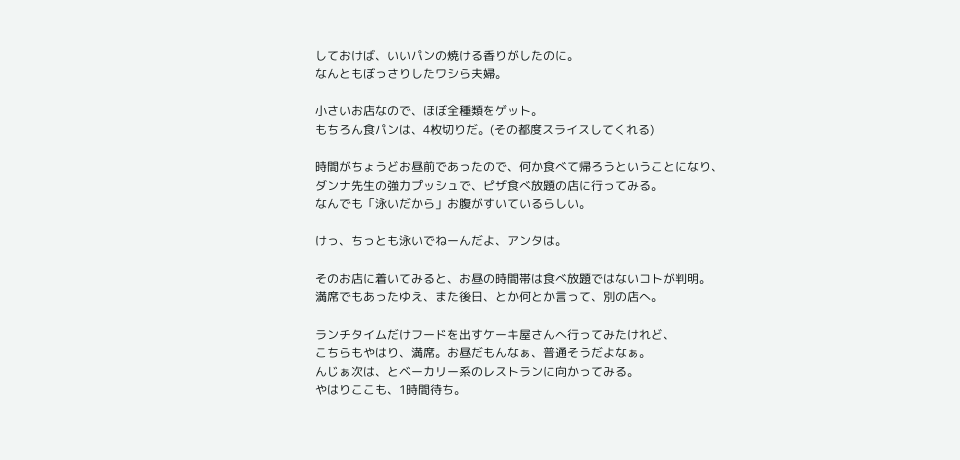しておけば、いいパンの焼ける香りがしたのに。
なんともぼっさりしたワシら夫婦。

小さいお店なので、ほぼ全種類をゲット。
もちろん食パンは、4枚切りだ。(その都度スライスしてくれる)

時間がちょうどお昼前であったので、何か食べて帰ろうということになり、
ダンナ先生の強力プッシュで、ピザ食べ放題の店に行ってみる。
なんでも「泳いだから」お腹がすいているらしい。

けっ、ちっとも泳いでねーんだよ、アンタは。

そのお店に着いてみると、お昼の時間帯は食べ放題ではないコトが判明。
満席でもあったゆえ、また後日、とか何とか言って、別の店へ。

ランチタイムだけフードを出すケーキ屋さんへ行ってみたけれど、
こちらもやはり、満席。お昼だもんなぁ、普通そうだよなぁ。
んじぁ次は、とベーカリー系のレストランに向かってみる。
やはりここも、1時間待ち。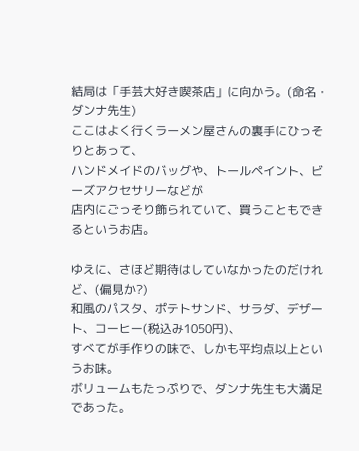結局は「手芸大好き喫茶店」に向かう。(命名・ダンナ先生)
ここはよく行くラーメン屋さんの裏手にひっそりとあって、
ハンドメイドのバッグや、トールペイント、ビーズアクセサリーなどが
店内にごっそり飾られていて、買うこともできるというお店。

ゆえに、さほど期待はしていなかったのだけれど、(偏見か?)
和風のパスタ、ポテトサンド、サラダ、デザート、コーヒー(税込み1050円)、
すべてが手作りの味で、しかも平均点以上というお味。
ボリュームもたっぷりで、ダンナ先生も大満足であった。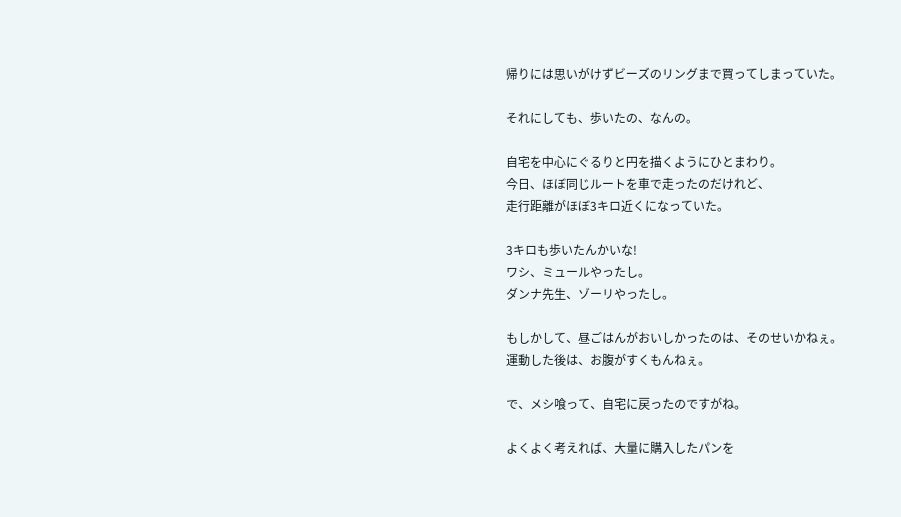帰りには思いがけずビーズのリングまで買ってしまっていた。

それにしても、歩いたの、なんの。

自宅を中心にぐるりと円を描くようにひとまわり。
今日、ほぼ同じルートを車で走ったのだけれど、
走行距離がほぼ3キロ近くになっていた。

3キロも歩いたんかいな!
ワシ、ミュールやったし。
ダンナ先生、ゾーリやったし。

もしかして、昼ごはんがおいしかったのは、そのせいかねぇ。
運動した後は、お腹がすくもんねぇ。

で、メシ喰って、自宅に戻ったのですがね。

よくよく考えれば、大量に購入したパンを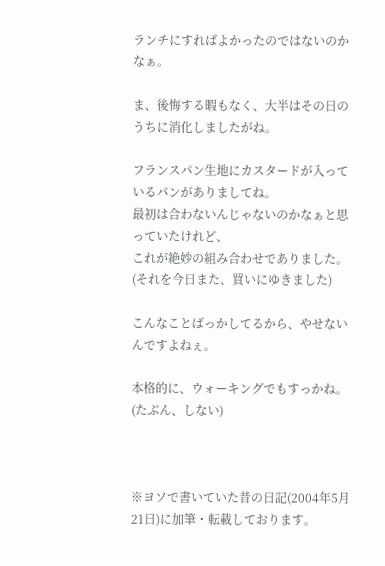ランチにすればよかったのではないのかなぁ。

ま、後悔する暇もなく、大半はその日のうちに消化しましたがね。

フランスパン生地にカスタードが入っているパンがありましてね。
最初は合わないんじゃないのかなぁと思っていたけれど、
これが絶妙の組み合わせでありました。
(それを今日また、買いにゆきました)

こんなことばっかしてるから、やせないんですよねぇ。

本格的に、ウォーキングでもすっかね。(たぶん、しない)



※ヨソで書いていた昔の日記(2004年5月21日)に加筆・転載しております。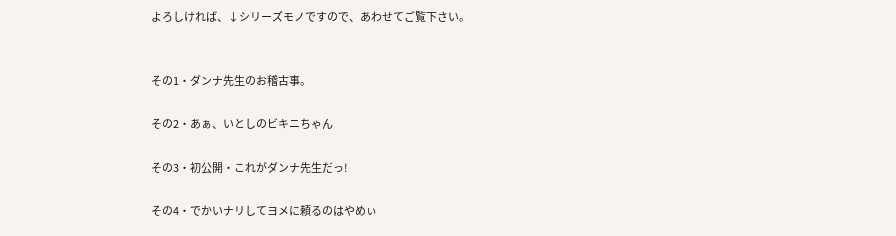よろしければ、↓シリーズモノですので、あわせてご覧下さい。


その1・ダンナ先生のお稽古事。

その2・あぁ、いとしのビキニちゃん

その3・初公開・これがダンナ先生だっ!

その4・でかいナリしてヨメに頼るのはやめぃ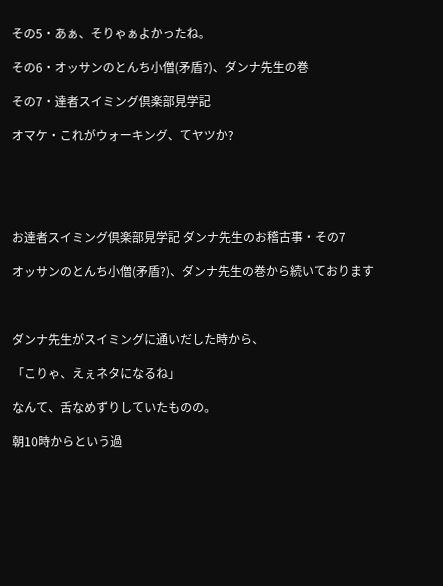その5・あぁ、そりゃぁよかったね。

その6・オッサンのとんち小僧(矛盾?)、ダンナ先生の巻

その7・達者スイミング倶楽部見学記

オマケ・これがウォーキング、てヤツか?





お達者スイミング倶楽部見学記 ダンナ先生のお稽古事・その7

オッサンのとんち小僧(矛盾?)、ダンナ先生の巻から続いております



ダンナ先生がスイミングに通いだした時から、

「こりゃ、えぇネタになるね」

なんて、舌なめずりしていたものの。

朝10時からという過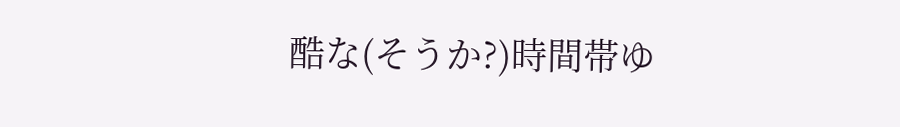酷な(そうか?)時間帯ゆ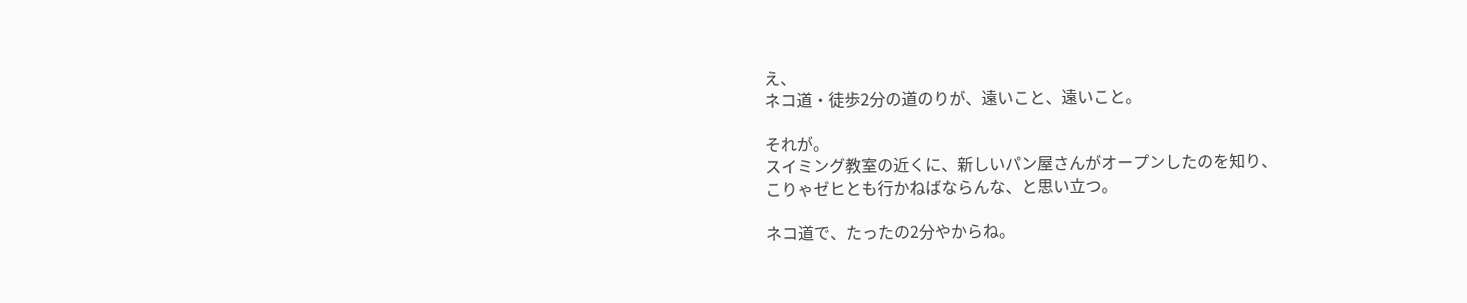え、
ネコ道・徒歩2分の道のりが、遠いこと、遠いこと。

それが。
スイミング教室の近くに、新しいパン屋さんがオープンしたのを知り、
こりゃゼヒとも行かねばならんな、と思い立つ。

ネコ道で、たったの2分やからね。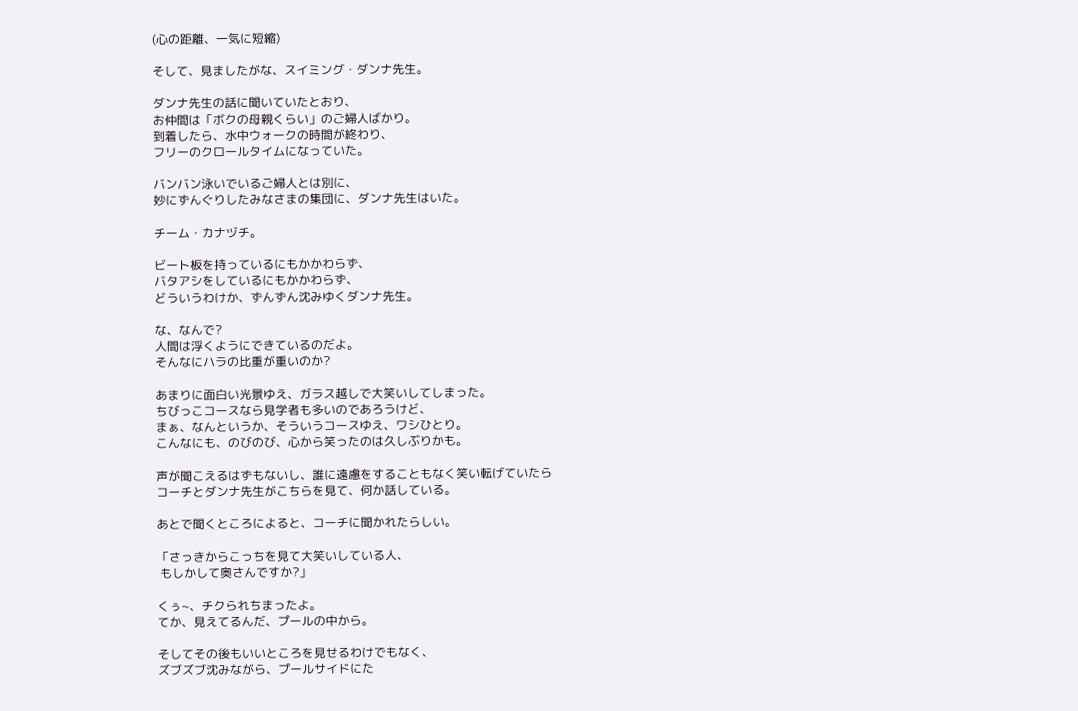(心の距離、一気に短縮)

そして、見ましたがな、スイミング・ダンナ先生。

ダンナ先生の話に聞いていたとおり、
お仲間は「ボクの母親くらい」のご婦人ばかり。
到着したら、水中ウォークの時間が終わり、
フリーのクロールタイムになっていた。

バンバン泳いでいるご婦人とは別に、
妙にずんぐりしたみなさまの集団に、ダンナ先生はいた。

チーム・カナヅチ。

ビート板を持っているにもかかわらず、
バタアシをしているにもかかわらず、
どういうわけか、ずんずん沈みゆくダンナ先生。

な、なんで?
人間は浮くようにできているのだよ。
そんなにハラの比重が重いのか?

あまりに面白い光景ゆえ、ガラス越しで大笑いしてしまった。
ちびっこコースなら見学者も多いのであろうけど、
まぁ、なんというか、そういうコースゆえ、ワシひとり。
こんなにも、のびのび、心から笑ったのは久しぶりかも。

声が聞こえるはずもないし、誰に遠慮をすることもなく笑い転げていたら
コーチとダンナ先生がこちらを見て、何か話している。

あとで聞くところによると、コーチに聞かれたらしい。

「さっきからこっちを見て大笑いしている人、
 もしかして奥さんですか?」

くぅ~、チクられちまったよ。
てか、見えてるんだ、プールの中から。

そしてその後もいいところを見せるわけでもなく、
ズブズブ沈みながら、プールサイドにた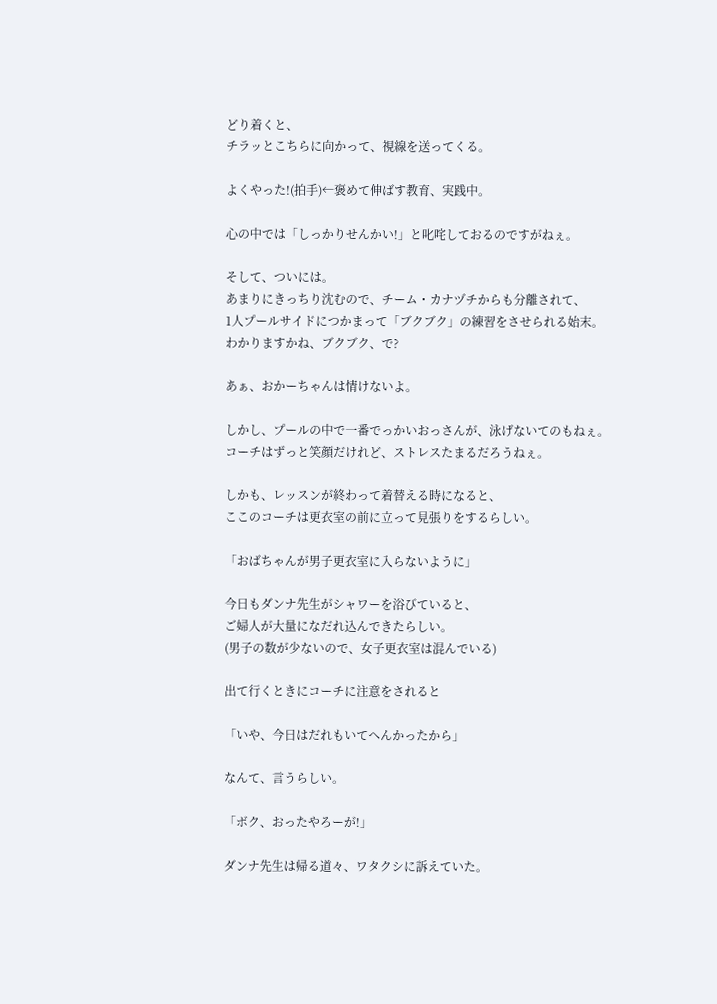どり着くと、
チラッとこちらに向かって、視線を送ってくる。

よくやった!(拍手)←褒めて伸ばす教育、実践中。

心の中では「しっかりせんかい!」と叱咤しておるのですがねぇ。

そして、ついには。
あまりにきっちり沈むので、チーム・カナヅチからも分離されて、
1人プールサイドにつかまって「ブクブク」の練習をさせられる始末。
わかりますかね、ブクブク、で?

あぁ、おかーちゃんは情けないよ。

しかし、プールの中で一番でっかいおっさんが、泳げないてのもねぇ。
コーチはずっと笑顔だけれど、ストレスたまるだろうねぇ。

しかも、レッスンが終わって着替える時になると、
ここのコーチは更衣室の前に立って見張りをするらしい。

「おばちゃんが男子更衣室に入らないように」

今日もダンナ先生がシャワーを浴びていると、
ご婦人が大量になだれ込んできたらしい。
(男子の数が少ないので、女子更衣室は混んでいる)

出て行くときにコーチに注意をされると

「いや、今日はだれもいてへんかったから」

なんて、言うらしい。

「ボク、おったやろーが!」

ダンナ先生は帰る道々、ワタクシに訴えていた。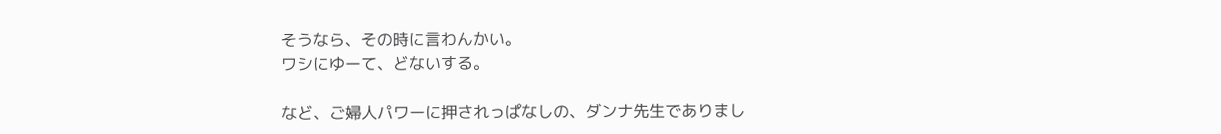そうなら、その時に言わんかい。
ワシにゆーて、どないする。

など、ご婦人パワーに押されっぱなしの、ダンナ先生でありまし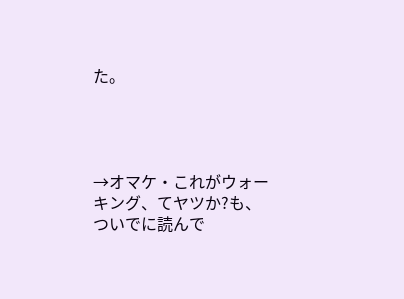た。




→オマケ・これがウォーキング、てヤツか?も、ついでに読んで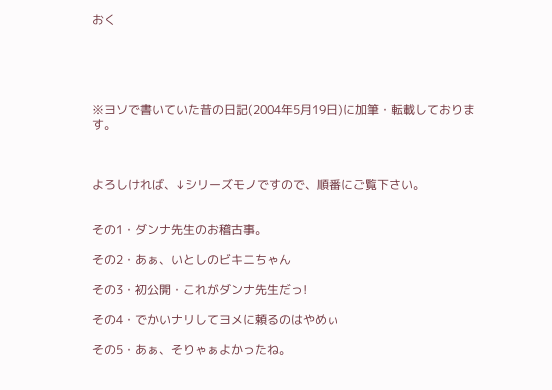おく





※ヨソで書いていた昔の日記(2004年5月19日)に加筆・転載しております。



よろしければ、↓シリーズモノですので、順番にご覧下さい。


その1・ダンナ先生のお稽古事。

その2・あぁ、いとしのビキニちゃん

その3・初公開・これがダンナ先生だっ!

その4・でかいナリしてヨメに頼るのはやめぃ

その5・あぁ、そりゃぁよかったね。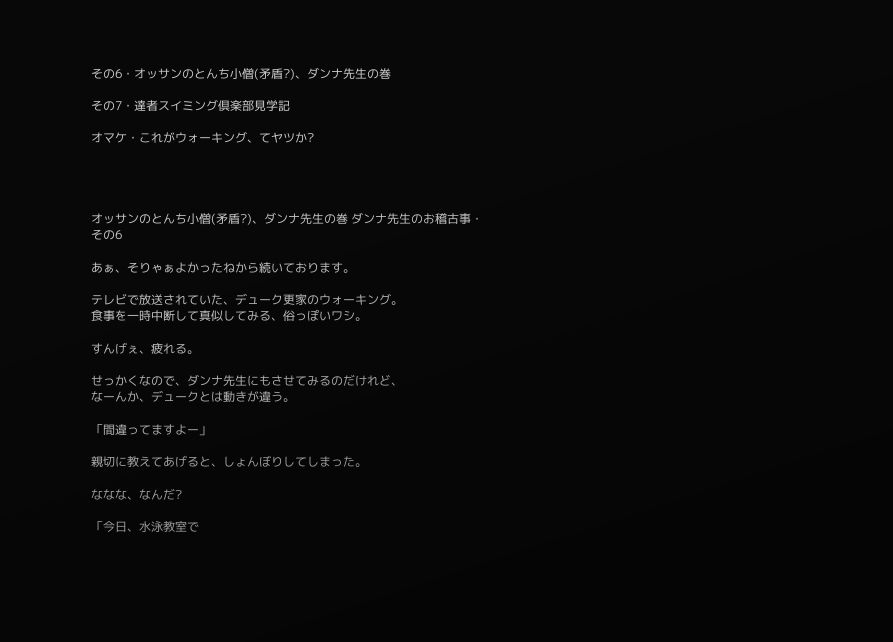その6・オッサンのとんち小僧(矛盾?)、ダンナ先生の巻

その7・達者スイミング倶楽部見学記

オマケ・これがウォーキング、てヤツか?




オッサンのとんち小僧(矛盾?)、ダンナ先生の巻 ダンナ先生のお稽古事・その6

あぁ、そりゃぁよかったねから続いております。

テレビで放送されていた、デューク更家のウォーキング。
食事を一時中断して真似してみる、俗っぽいワシ。

すんげぇ、疲れる。

せっかくなので、ダンナ先生にもさせてみるのだけれど、
なーんか、デュークとは動きが違う。

「間違ってますよー」

親切に教えてあげると、しょんぼりしてしまった。

ななな、なんだ?

「今日、水泳教室で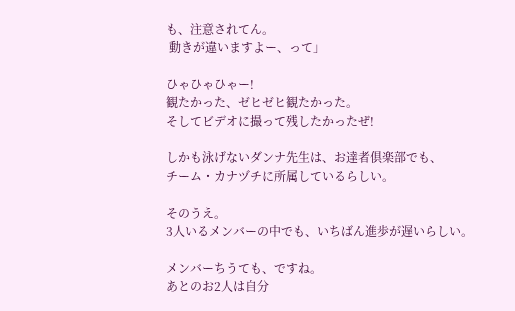も、注意されてん。
 動きが違いますよー、って」

ひゃひゃひゃー!
観たかった、ゼヒゼヒ観たかった。
そしてビデオに撮って残したかったぜ!

しかも泳げないダンナ先生は、お達者倶楽部でも、
チーム・カナヅチに所属しているらしい。

そのうえ。
3人いるメンバーの中でも、いちばん進歩が遅いらしい。

メンバーちうても、ですね。
あとのお2人は自分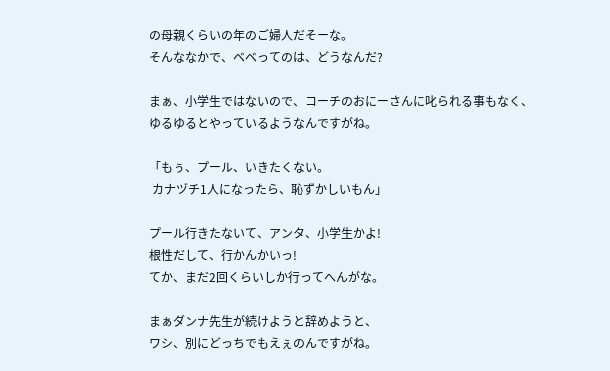の母親くらいの年のご婦人だそーな。
そんななかで、ベベってのは、どうなんだ?

まぁ、小学生ではないので、コーチのおにーさんに叱られる事もなく、
ゆるゆるとやっているようなんですがね。

「もぅ、プール、いきたくない。
 カナヅチ1人になったら、恥ずかしいもん」

プール行きたないて、アンタ、小学生かよ!
根性だして、行かんかいっ!
てか、まだ2回くらいしか行ってへんがな。

まぁダンナ先生が続けようと辞めようと、
ワシ、別にどっちでもえぇのんですがね。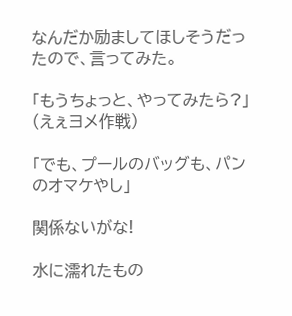なんだか励ましてほしそうだったので、言ってみた。

「もうちょっと、やってみたら?」(えぇヨメ作戦)

「でも、プールのバッグも、パンのオマケやし」

関係ないがな!

水に濡れたもの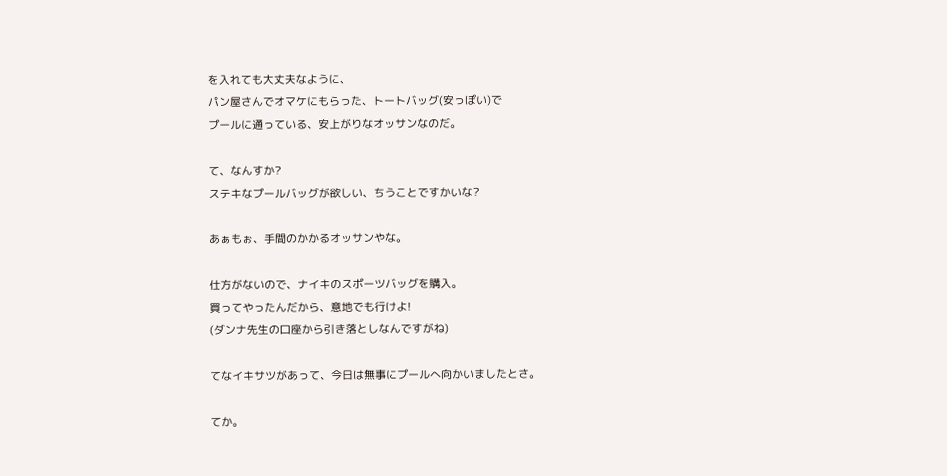を入れても大丈夫なように、
パン屋さんでオマケにもらった、トートバッグ(安っぽい)で
プールに通っている、安上がりなオッサンなのだ。

て、なんすか?
ステキなプールバッグが欲しい、ちうことですかいな?

あぁもぉ、手間のかかるオッサンやな。

仕方がないので、ナイキのスポーツバッグを購入。
買ってやったんだから、意地でも行けよ!
(ダンナ先生の口座から引き落としなんですがね)

てなイキサツがあって、今日は無事にプールへ向かいましたとさ。

てか。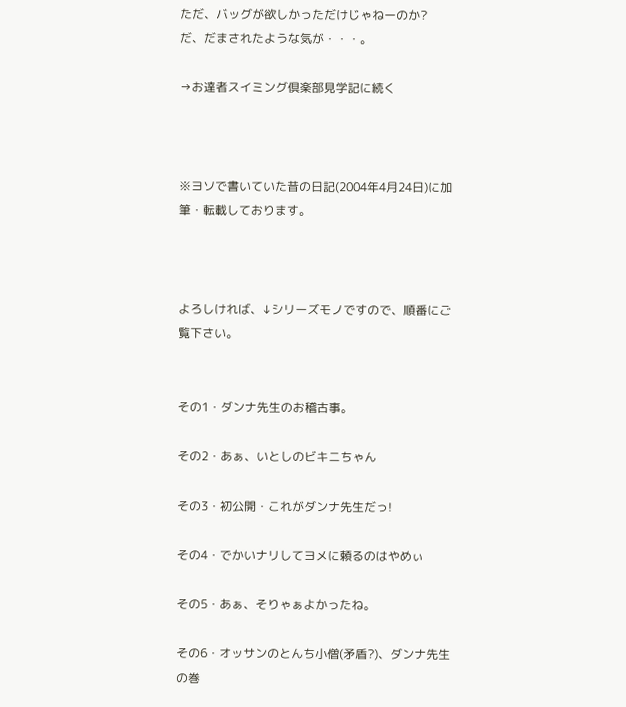ただ、バッグが欲しかっただけじゃねーのか?
だ、だまされたような気が・・・。

→お達者スイミング倶楽部見学記に続く



※ヨソで書いていた昔の日記(2004年4月24日)に加筆・転載しております。



よろしければ、↓シリーズモノですので、順番にご覧下さい。


その1・ダンナ先生のお稽古事。

その2・あぁ、いとしのビキニちゃん

その3・初公開・これがダンナ先生だっ!

その4・でかいナリしてヨメに頼るのはやめぃ

その5・あぁ、そりゃぁよかったね。

その6・オッサンのとんち小僧(矛盾?)、ダンナ先生の巻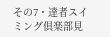その7・達者スイミング倶楽部見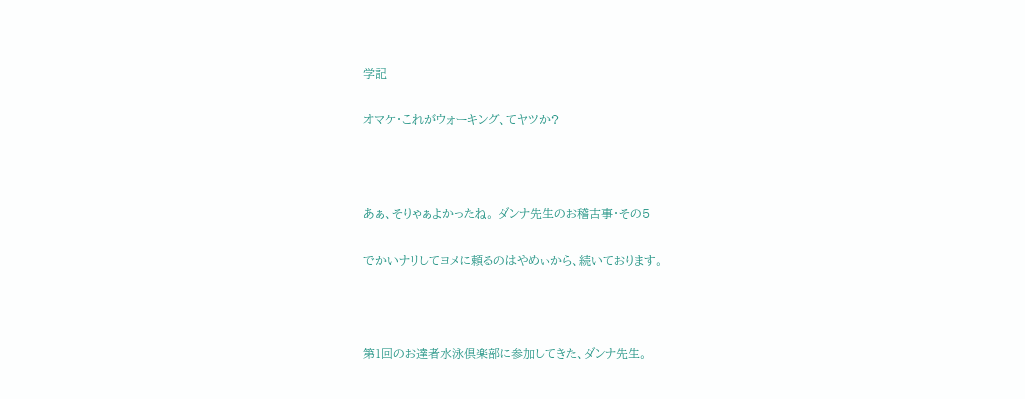学記

オマケ・これがウォーキング、てヤツか?



あぁ、そりゃぁよかったね。 ダンナ先生のお稽古事・その5

でかいナリしてヨメに頼るのはやめぃから、続いております。



第1回のお達者水泳倶楽部に参加してきた、ダンナ先生。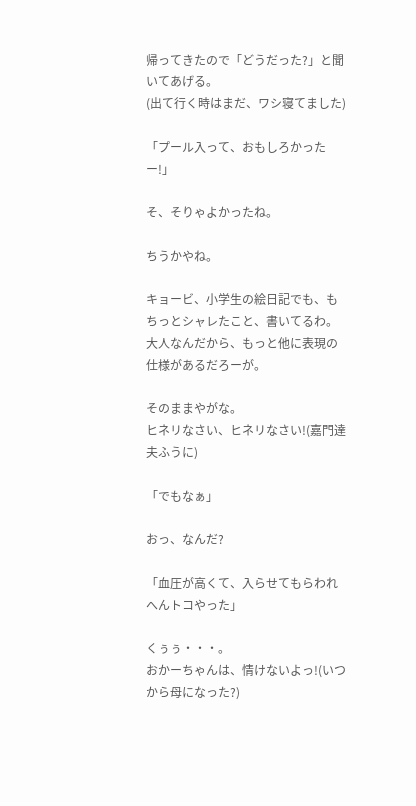帰ってきたので「どうだった?」と聞いてあげる。
(出て行く時はまだ、ワシ寝てました)

「プール入って、おもしろかったー!」

そ、そりゃよかったね。

ちうかやね。

キョービ、小学生の絵日記でも、もちっとシャレたこと、書いてるわ。
大人なんだから、もっと他に表現の仕様があるだろーが。

そのままやがな。
ヒネリなさい、ヒネリなさい!(嘉門達夫ふうに)

「でもなぁ」

おっ、なんだ?

「血圧が高くて、入らせてもらわれへんトコやった」

くぅぅ・・・。
おかーちゃんは、情けないよっ!(いつから母になった?)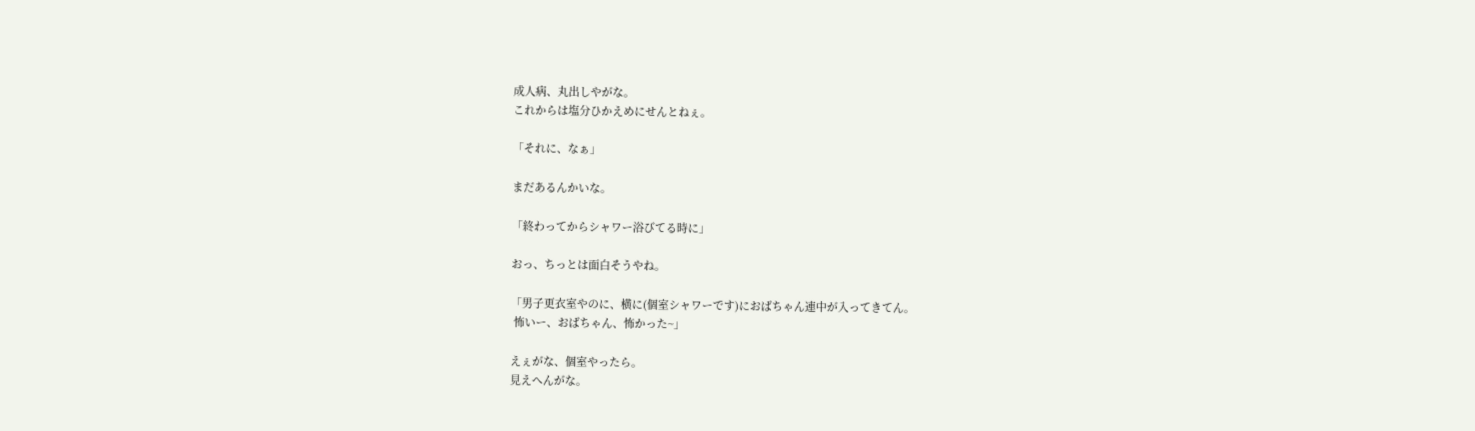成人病、丸出しやがな。
これからは塩分ひかえめにせんとねぇ。

「それに、なぁ」

まだあるんかいな。

「終わってからシャワー浴びてる時に」

おっ、ちっとは面白そうやね。

「男子更衣室やのに、横に(個室シャワーです)におばちゃん連中が入ってきてん。
 怖いー、おばちゃん、怖かった~」

えぇがな、個室やったら。
見えへんがな。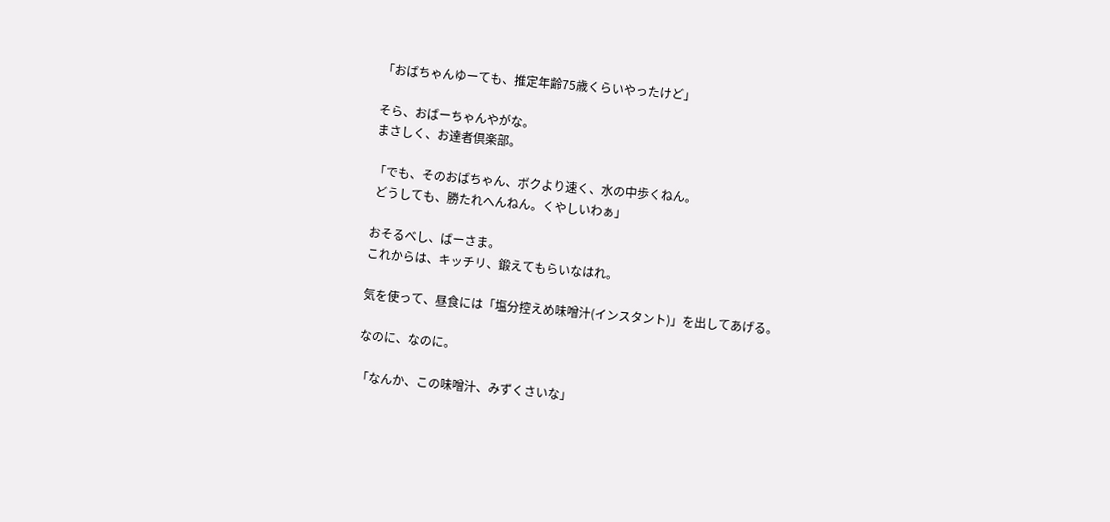「おばちゃんゆーても、推定年齢75歳くらいやったけど」

そら、おばーちゃんやがな。
まさしく、お達者倶楽部。

「でも、そのおばちゃん、ボクより速く、水の中歩くねん。
 どうしても、勝たれへんねん。くやしいわぁ」

おそるべし、ばーさま。
これからは、キッチリ、鍛えてもらいなはれ。

気を使って、昼食には「塩分控えめ味噌汁(インスタント)」を出してあげる。

なのに、なのに。

「なんか、この味噌汁、みずくさいな」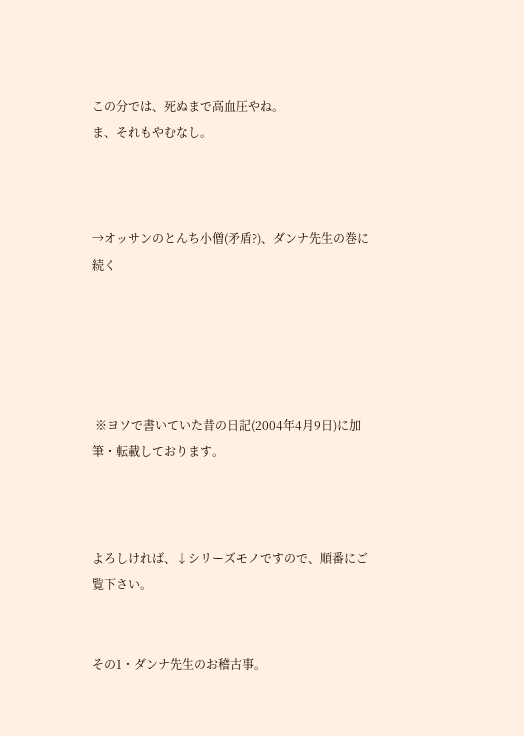この分では、死ぬまで高血圧やね。
ま、それもやむなし。



→オッサンのとんち小僧(矛盾?)、ダンナ先生の巻に続く





 ※ヨソで書いていた昔の日記(2004年4月9日)に加筆・転載しております。



よろしければ、↓シリーズモノですので、順番にご覧下さい。


その1・ダンナ先生のお稽古事。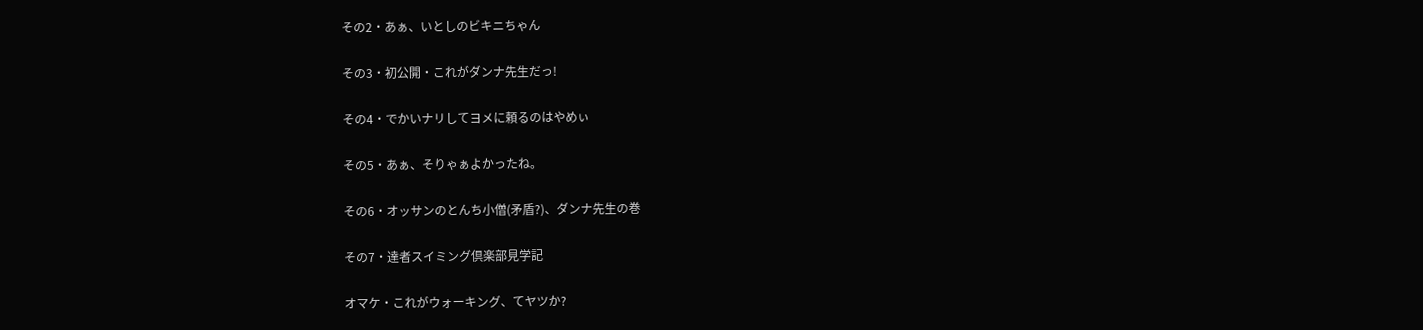その2・あぁ、いとしのビキニちゃん

その3・初公開・これがダンナ先生だっ!

その4・でかいナリしてヨメに頼るのはやめぃ

その5・あぁ、そりゃぁよかったね。

その6・オッサンのとんち小僧(矛盾?)、ダンナ先生の巻

その7・達者スイミング倶楽部見学記

オマケ・これがウォーキング、てヤツか?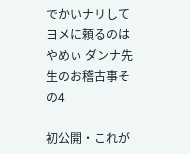でかいナリしてヨメに頼るのはやめぃ ダンナ先生のお稽古事その4

初公開・これが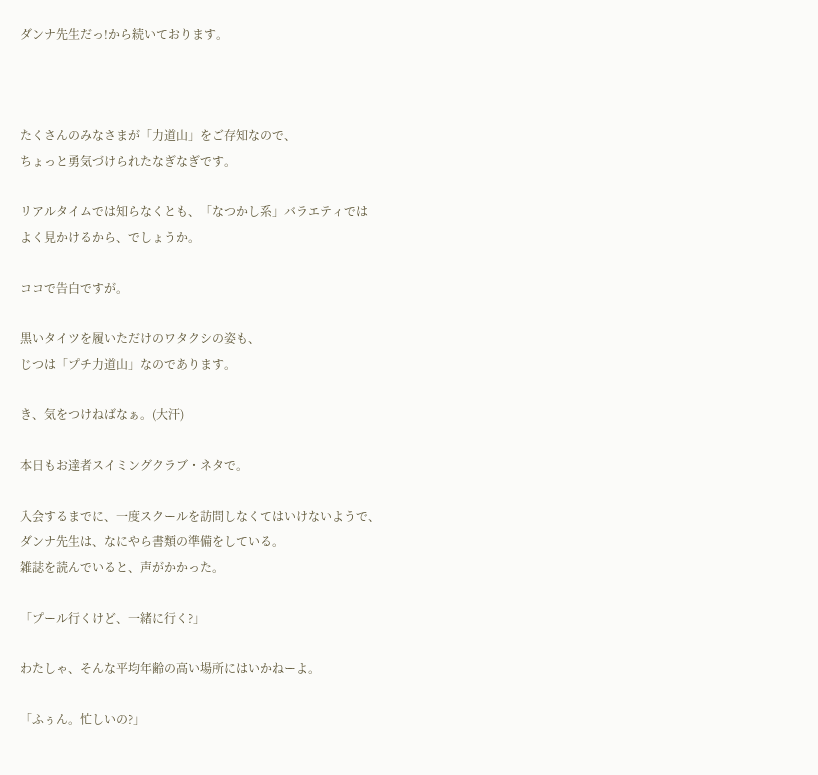ダンナ先生だっ!から続いております。



たくさんのみなさまが「力道山」をご存知なので、
ちょっと勇気づけられたなぎなぎです。

リアルタイムでは知らなくとも、「なつかし系」バラエティでは
よく見かけるから、でしょうか。

ココで告白ですが。

黒いタイツを履いただけのワタクシの姿も、
じつは「プチ力道山」なのであります。

き、気をつけねばなぁ。(大汗)

本日もお達者スイミングクラブ・ネタで。

入会するまでに、一度スクールを訪問しなくてはいけないようで、
ダンナ先生は、なにやら書類の準備をしている。
雑誌を読んでいると、声がかかった。

「プール行くけど、一緒に行く?」

わたしゃ、そんな平均年齢の高い場所にはいかねーよ。

「ふぅん。忙しいの?」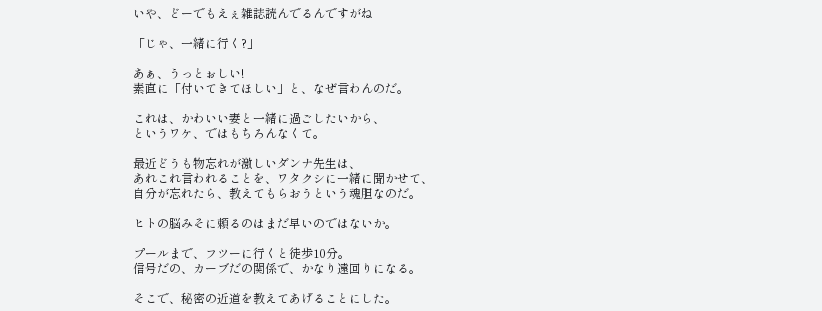いや、どーでもえぇ雑誌読んでるんですがね

「じゃ、一緒に行く?」

あぁ、うっとぉしい!
素直に「付いてきてほしい」と、なぜ言わんのだ。

これは、かわいい妻と一緒に過ごしたいから、
というワケ、ではもちろんなくて。

最近どうも物忘れが激しいダンナ先生は、
あれこれ言われることを、ワタクシに一緒に聞かせて、
自分が忘れたら、教えてもらおうという魂胆なのだ。

ヒトの脳みそに頼るのはまだ早いのではないか。

プールまで、フツーに行くと徒歩10分。
信号だの、カーブだの関係で、かなり遠回りになる。

そこで、秘密の近道を教えてあげることにした。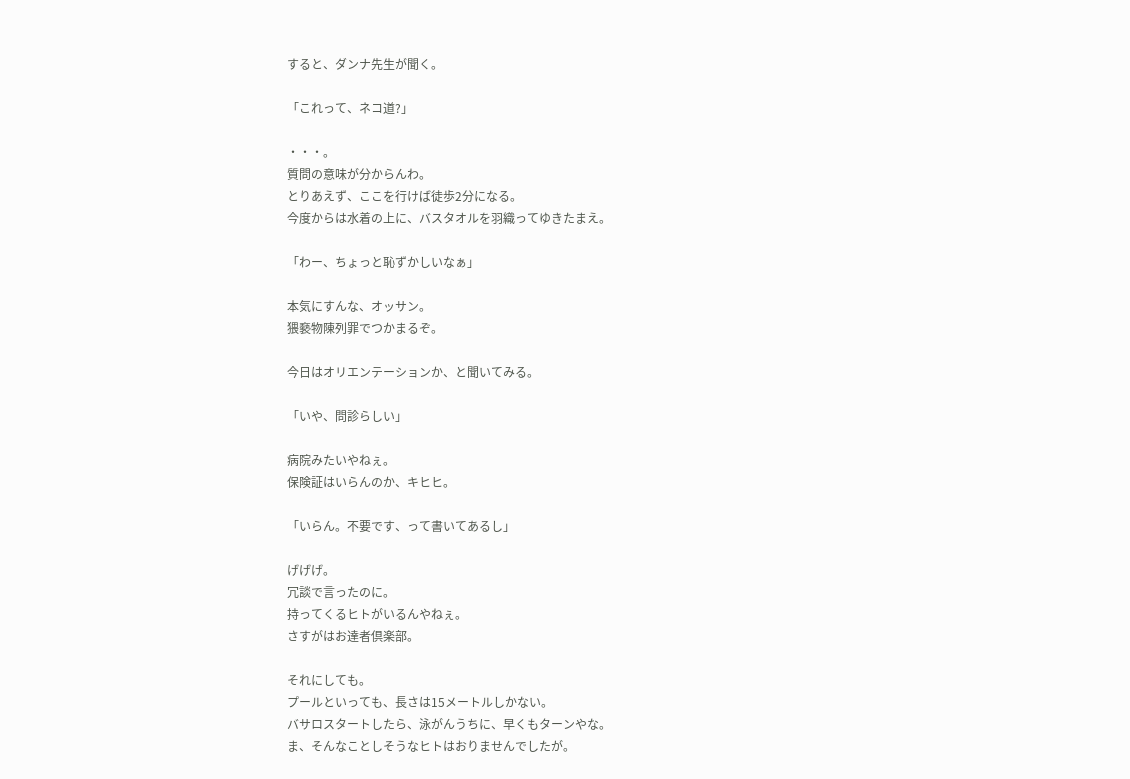すると、ダンナ先生が聞く。

「これって、ネコ道?」

・・・。
質問の意味が分からんわ。
とりあえず、ここを行けば徒歩2分になる。
今度からは水着の上に、バスタオルを羽織ってゆきたまえ。

「わー、ちょっと恥ずかしいなぁ」

本気にすんな、オッサン。
猥褻物陳列罪でつかまるぞ。

今日はオリエンテーションか、と聞いてみる。

「いや、問診らしい」

病院みたいやねぇ。
保険証はいらんのか、キヒヒ。

「いらん。不要です、って書いてあるし」

げげげ。
冗談で言ったのに。
持ってくるヒトがいるんやねぇ。
さすがはお達者倶楽部。

それにしても。
プールといっても、長さは15メートルしかない。
バサロスタートしたら、泳がんうちに、早くもターンやな。
ま、そんなことしそうなヒトはおりませんでしたが。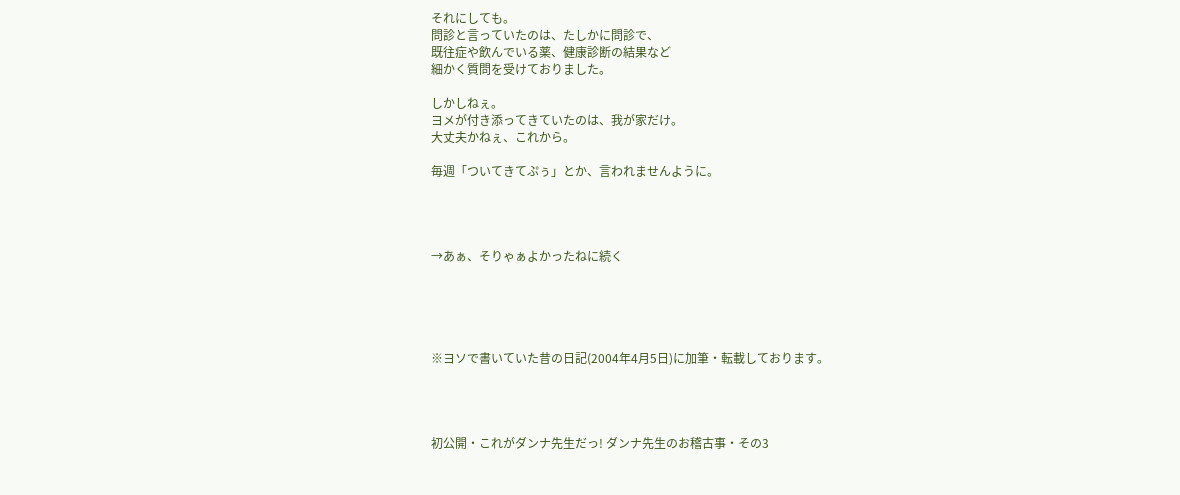それにしても。
問診と言っていたのは、たしかに問診で、
既往症や飲んでいる薬、健康診断の結果など
細かく質問を受けておりました。

しかしねぇ。
ヨメが付き添ってきていたのは、我が家だけ。
大丈夫かねぇ、これから。

毎週「ついてきてぷぅ」とか、言われませんように。




→あぁ、そりゃぁよかったねに続く





※ヨソで書いていた昔の日記(2004年4月5日)に加筆・転載しております。




初公開・これがダンナ先生だっ! ダンナ先生のお稽古事・その3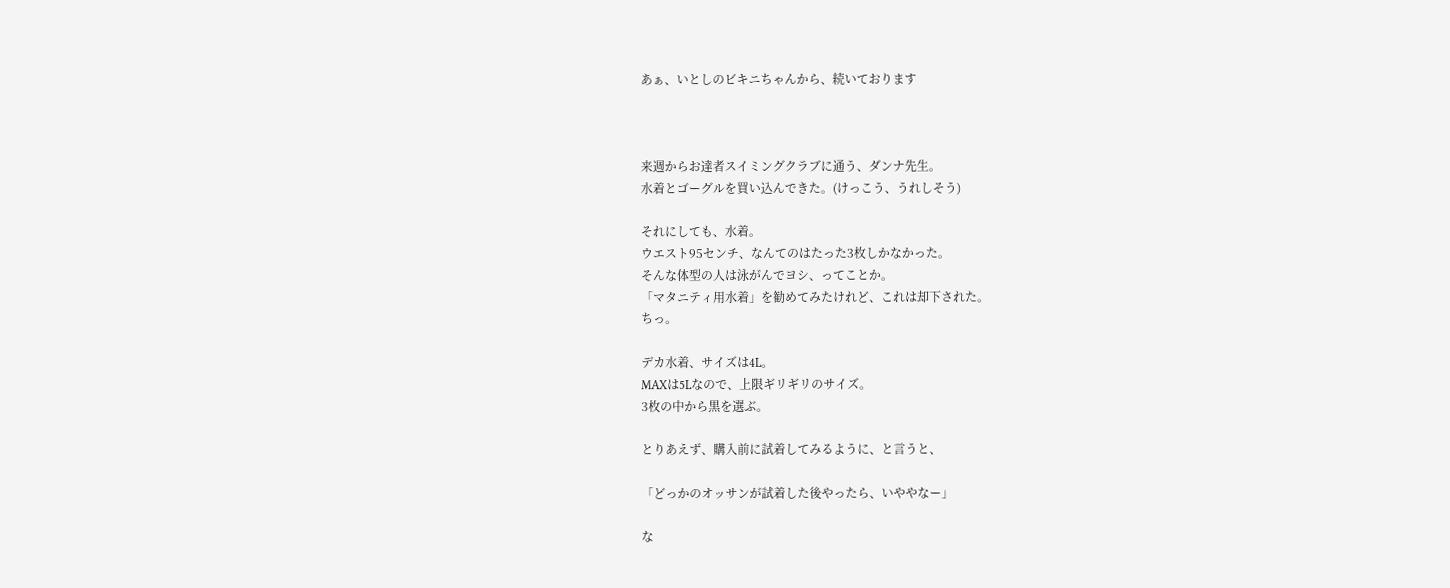あぁ、いとしのビキニちゃんから、続いております



来週からお達者スイミングクラブに通う、ダンナ先生。
水着とゴーグルを買い込んできた。(けっこう、うれしそう)

それにしても、水着。
ウエスト95センチ、なんてのはたった3枚しかなかった。
そんな体型の人は泳がんでヨシ、ってことか。
「マタニティ用水着」を勧めてみたけれど、これは却下された。
ちっ。

デカ水着、サイズは4L。
MAXは5Lなので、上限ギリギリのサイズ。
3枚の中から黒を選ぶ。

とりあえず、購入前に試着してみるように、と言うと、

「どっかのオッサンが試着した後やったら、いややなー」

な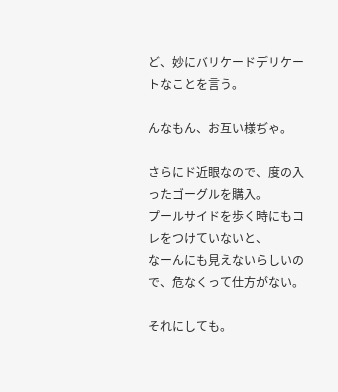ど、妙にバリケードデリケートなことを言う。

んなもん、お互い様ぢゃ。

さらにド近眼なので、度の入ったゴーグルを購入。
プールサイドを歩く時にもコレをつけていないと、
なーんにも見えないらしいので、危なくって仕方がない。

それにしても。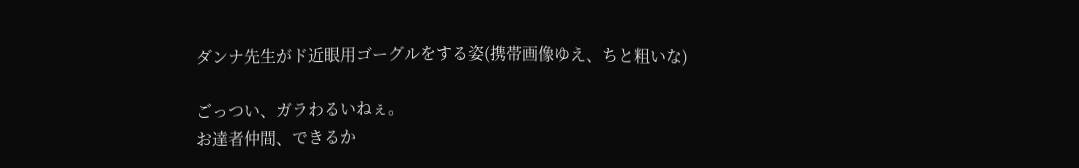ダンナ先生がド近眼用ゴーグルをする姿(携帯画像ゆえ、ちと粗いな)

ごっつい、ガラわるいねぇ。
お達者仲間、できるか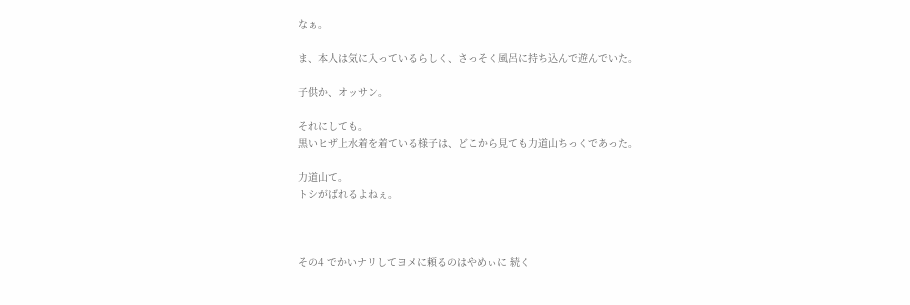なぁ。

ま、本人は気に入っているらしく、さっそく風呂に持ち込んで遊んでいた。

子供か、オッサン。

それにしても。
黒いヒザ上水着を着ている様子は、どこから見ても力道山ちっくであった。

力道山て。
トシがばれるよねぇ。



その4 でかいナリしてヨメに頼るのはやめぃに 続く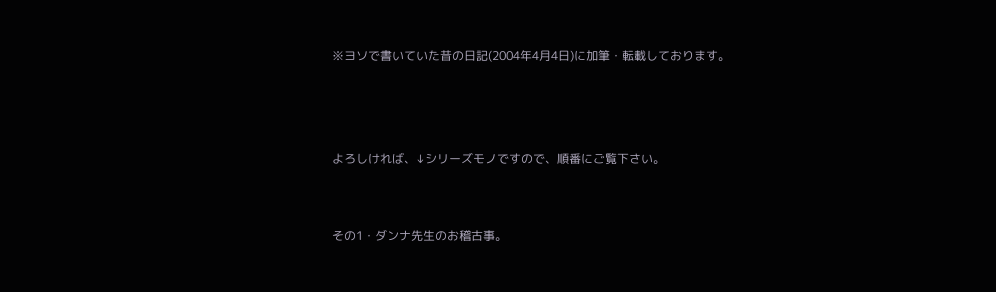※ヨソで書いていた昔の日記(2004年4月4日)に加筆・転載しております。



よろしければ、↓シリーズモノですので、順番にご覧下さい。


その1・ダンナ先生のお稽古事。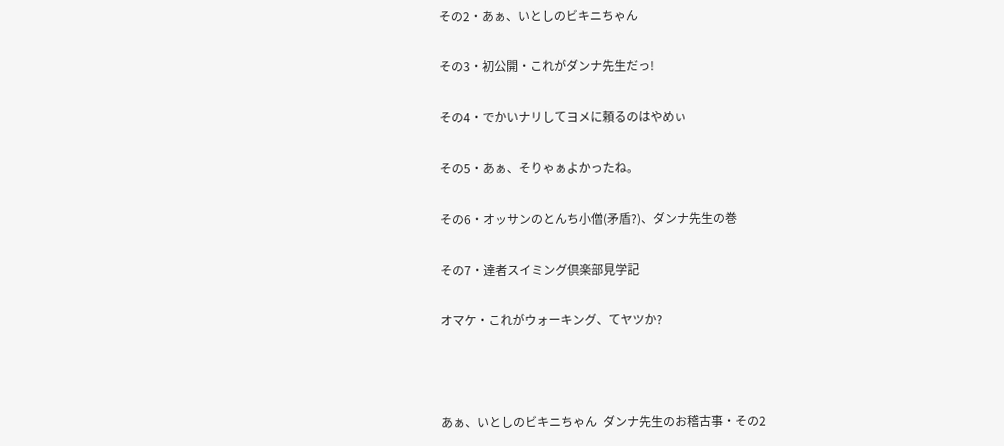その2・あぁ、いとしのビキニちゃん

その3・初公開・これがダンナ先生だっ!

その4・でかいナリしてヨメに頼るのはやめぃ

その5・あぁ、そりゃぁよかったね。

その6・オッサンのとんち小僧(矛盾?)、ダンナ先生の巻

その7・達者スイミング倶楽部見学記

オマケ・これがウォーキング、てヤツか?



あぁ、いとしのビキニちゃん  ダンナ先生のお稽古事・その2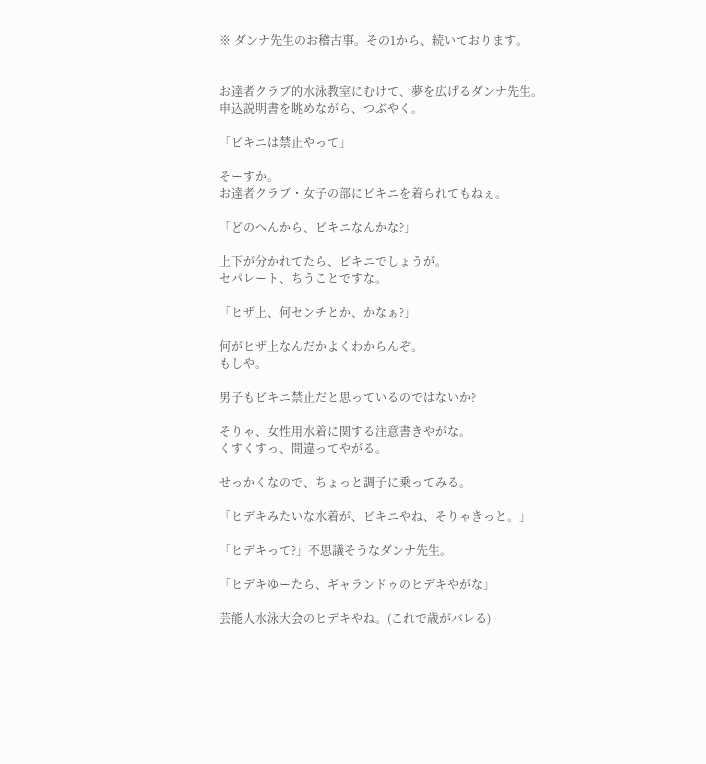※ ダンナ先生のお稽古事。その1から、続いております。


お達者クラブ的水泳教室にむけて、夢を広げるダンナ先生。
申込説明書を眺めながら、つぶやく。

「ビキニは禁止やって」

そーすか。
お達者クラブ・女子の部にビキニを着られてもねぇ。

「どのへんから、ビキニなんかな?」

上下が分かれてたら、ビキニでしょうが。
セパレート、ちうことですな。

「ヒザ上、何センチとか、かなぁ?」

何がヒザ上なんだかよくわからんぞ。
もしや。

男子もビキニ禁止だと思っているのではないか?

そりゃ、女性用水着に関する注意書きやがな。
くすくすっ、間違ってやがる。

せっかくなので、ちょっと調子に乗ってみる。

「ヒデキみたいな水着が、ビキニやね、そりゃきっと。」

「ヒデキって?」不思議そうなダンナ先生。

「ヒデキゆーたら、ギャランドゥのヒデキやがな」

芸能人水泳大会のヒデキやね。(これで歳がバレる)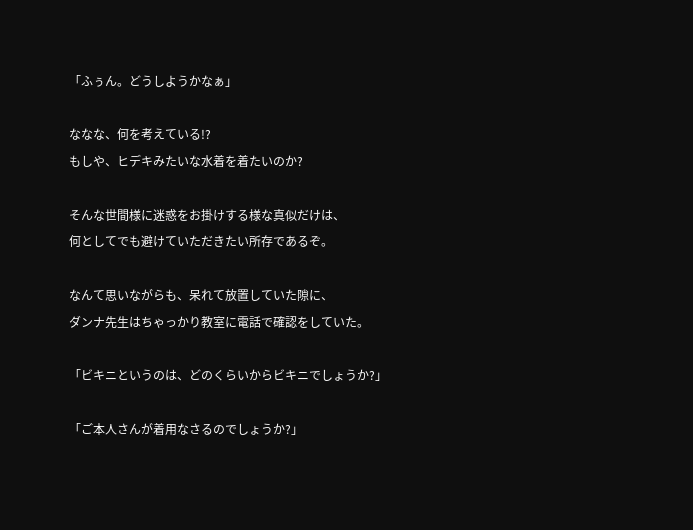「ふぅん。どうしようかなぁ」

ななな、何を考えている!?
もしや、ヒデキみたいな水着を着たいのか?

そんな世間様に迷惑をお掛けする様な真似だけは、
何としてでも避けていただきたい所存であるぞ。

なんて思いながらも、呆れて放置していた隙に、
ダンナ先生はちゃっかり教室に電話で確認をしていた。

「ビキニというのは、どのくらいからビキニでしょうか?」

「ご本人さんが着用なさるのでしょうか?」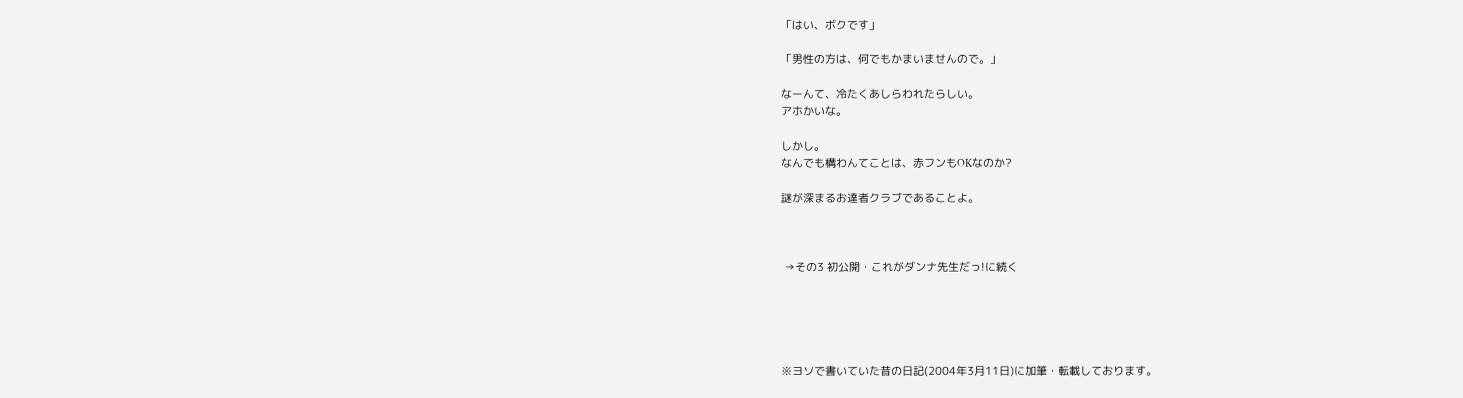「はい、ボクです」

「男性の方は、何でもかまいませんので。」

なーんて、冷たくあしらわれたらしい。
アホかいな。

しかし。
なんでも構わんてことは、赤フンもOKなのか?

謎が深まるお達者クラブであることよ。



 →その3 初公開・これがダンナ先生だっ!に続く





※ヨソで書いていた昔の日記(2004年3月11日)に加筆・転載しております。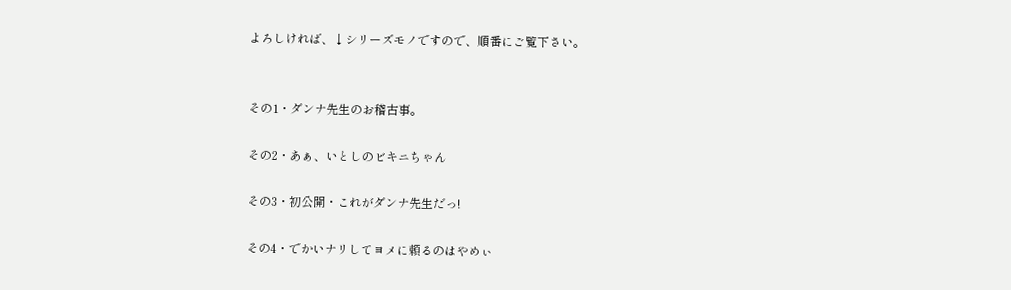よろしければ、↓シリーズモノですので、順番にご覧下さい。


その1・ダンナ先生のお稽古事。

その2・あぁ、いとしのビキニちゃん

その3・初公開・これがダンナ先生だっ!

その4・でかいナリしてヨメに頼るのはやめぃ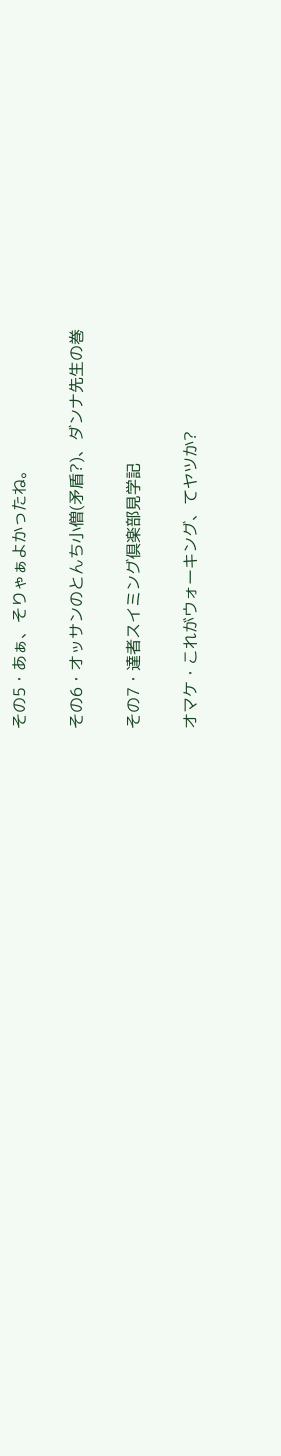その5・あぁ、そりゃぁよかったね。

その6・オッサンのとんち小僧(矛盾?)、ダンナ先生の巻

その7・達者スイミング倶楽部見学記

オマケ・これがウォーキング、てヤツか?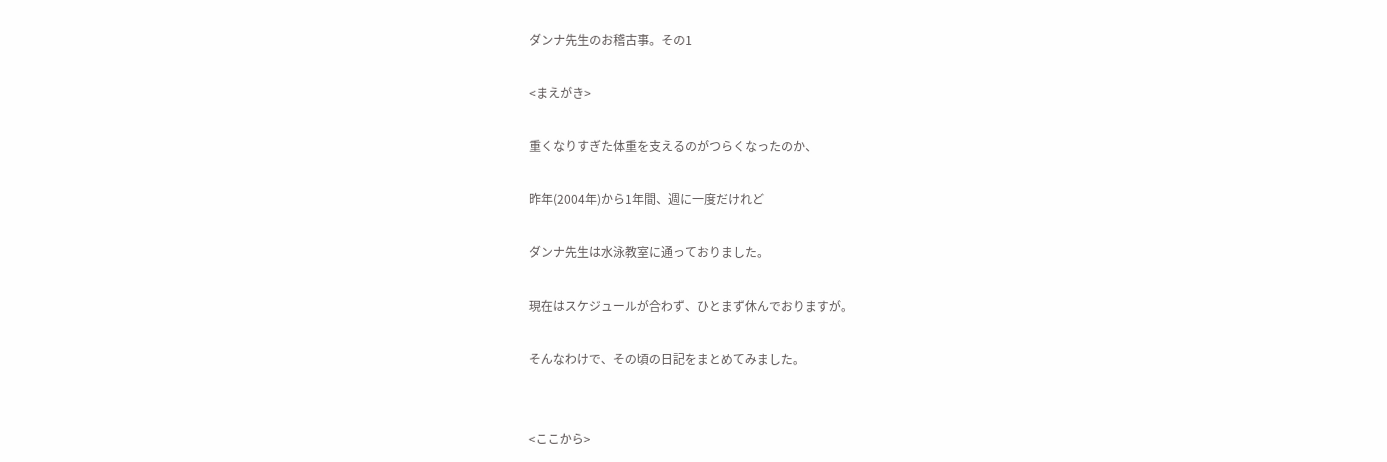ダンナ先生のお稽古事。その1

<まえがき>

重くなりすぎた体重を支えるのがつらくなったのか、

昨年(2004年)から1年間、週に一度だけれど

ダンナ先生は水泳教室に通っておりました。

現在はスケジュールが合わず、ひとまず休んでおりますが。

そんなわけで、その頃の日記をまとめてみました。


<ここから>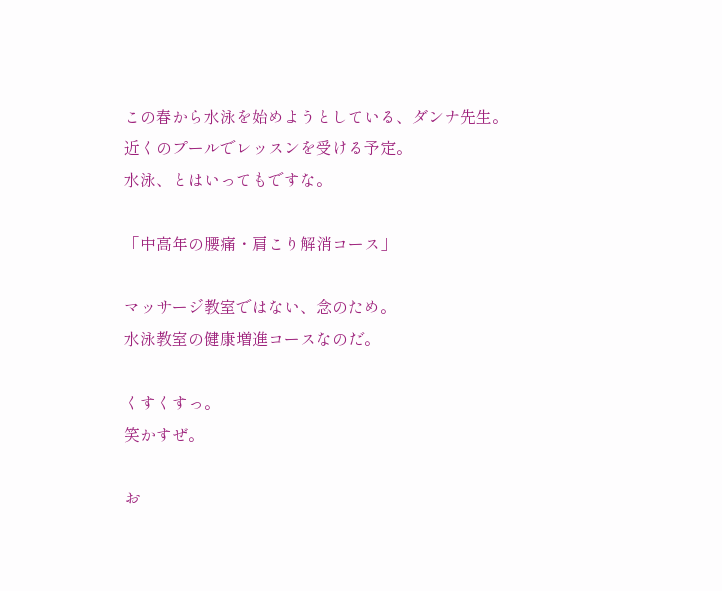この春から水泳を始めようとしている、ダンナ先生。
近くのプールでレッスンを受ける予定。
水泳、とはいってもですな。

「中高年の腰痛・肩こり解消コース」

マッサージ教室ではない、念のため。
水泳教室の健康増進コースなのだ。

くすくすっ。
笑かすぜ。

お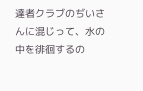達者クラブのぢいさんに混じって、水の中を徘徊するの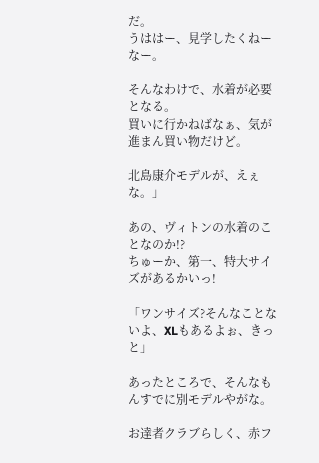だ。
うははー、見学したくねーなー。

そんなわけで、水着が必要となる。
買いに行かねばなぁ、気が進まん買い物だけど。

北島康介モデルが、えぇな。」

あの、ヴィトンの水着のことなのか!?
ちゅーか、第一、特大サイズがあるかいっ!

「ワンサイズ?そんなことないよ、XLもあるよぉ、きっと」

あったところで、そんなもんすでに別モデルやがな。

お達者クラブらしく、赤フ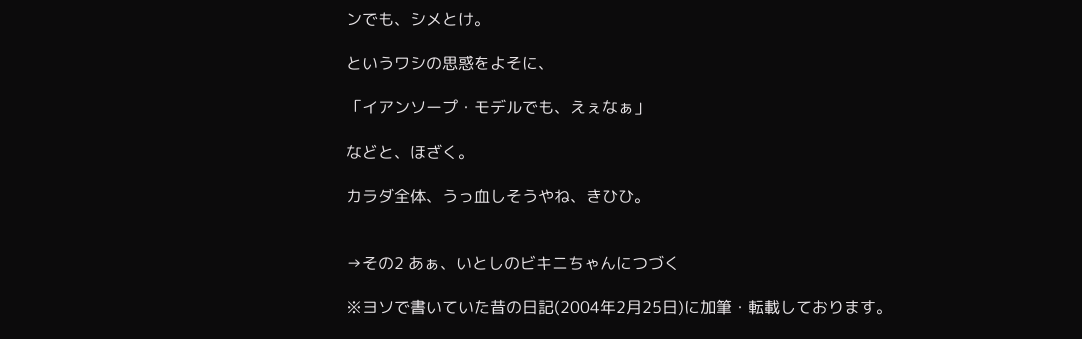ンでも、シメとけ。

というワシの思惑をよそに、

「イアンソープ・モデルでも、えぇなぁ」

などと、ほざく。

カラダ全体、うっ血しそうやね、きひひ。


→その2 あぁ、いとしのビキニちゃんにつづく

※ヨソで書いていた昔の日記(2004年2月25日)に加筆・転載しております。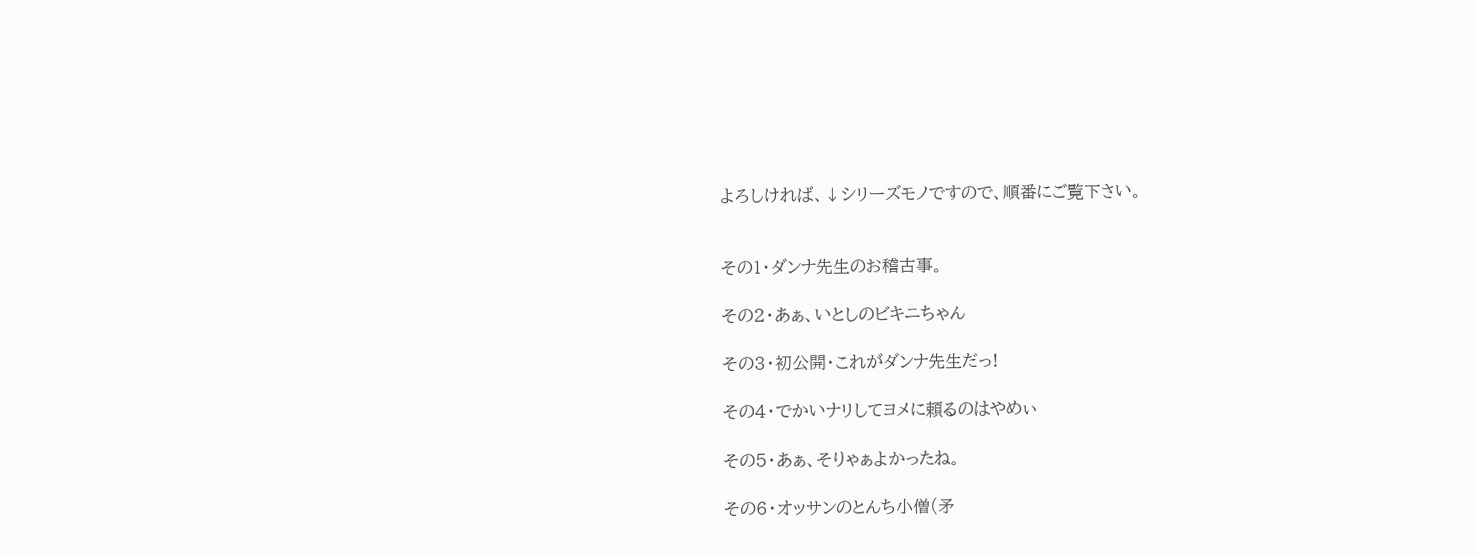よろしければ、↓シリーズモノですので、順番にご覧下さい。


その1・ダンナ先生のお稽古事。

その2・あぁ、いとしのビキニちゃん

その3・初公開・これがダンナ先生だっ!

その4・でかいナリしてヨメに頼るのはやめぃ

その5・あぁ、そりゃぁよかったね。

その6・オッサンのとんち小僧(矛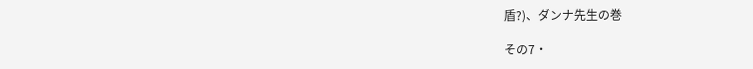盾?)、ダンナ先生の巻

その7・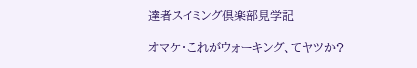達者スイミング倶楽部見学記

オマケ・これがウォーキング、てヤツか?